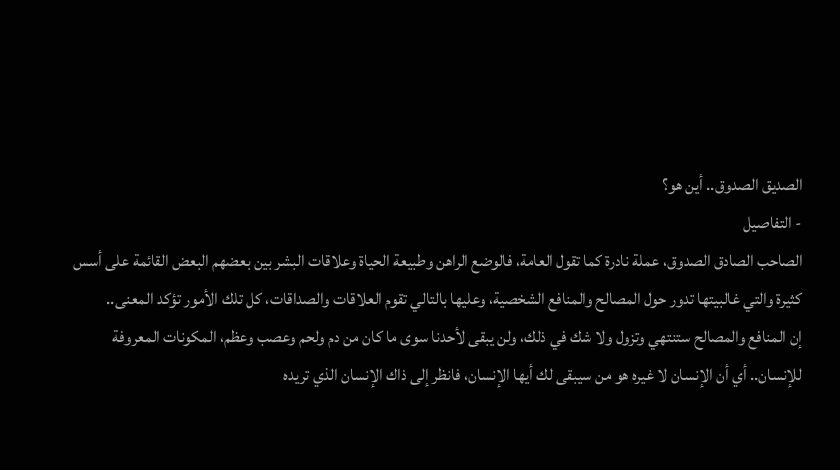الصديق الصدوق.. أين هو؟
- التفاصيل
الصاحب الصادق الصدوق، عملة نادرة كما تقول العامة، فالوضع الراهن وطبيعة الحياة وعلاقات البشر بين بعضهم البعض القائمة على أسس كثيرة والتي غالبيتها تدور حول المصالح والمنافع الشخصية، وعليها بالتالي تقوم العلاقات والصداقات، كل تلك الأمور تؤكد المعنى..
إن المنافع والمصالح ستنتهي وتزول ولا شك في ذلك، ولن يبقى لأحدنا سوى ما كان من دم ولحم وعصب وعظم، المكونات المعروفة للإنسان.. أي أن الإنسان لا غيره هو من سيبقى لك أيها الإنسان، فانظر إلى ذاك الإنسان الذي تريده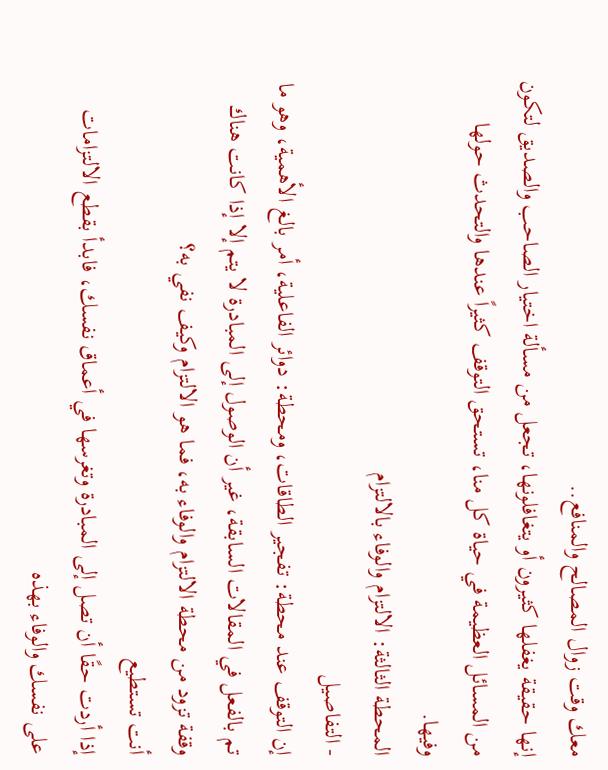معك وقت زوال المصالح والمنافع..
إنها حقيقة يغفلها كثيرون أو يتغافلونها، تجعل من مسألة اختيار الصاحب والصديق لتكون من المسائل العظيمة في حياة كل منا، تستحق التوقف كثيراً عندها والتحدث حولها وفيها.
المحطة الثالثة: الالتزام والوفاء بالالتزام
- التفاصيل
إن التوقف عند محطة: تفجير الطاقات، ومحطة: دوائر الفاعلية، أمر بالغ الأهمية، وهو ما تم بالفعل في المقالات السابقة، غير أن الوصول إلى المبادرة لا يتم إلا إذا كانت هناك وقفة تزود من محطة الالتزام والوفاء به، فما هو الالتزام وكيف نفي به؟
أنت تستطيع
إذا أردت حقًا أن تصل إلى المبادرة وتغرسها في أعماق نفسك، فابدأ بقطع الالتزامات على نفسك والوفاء بهذه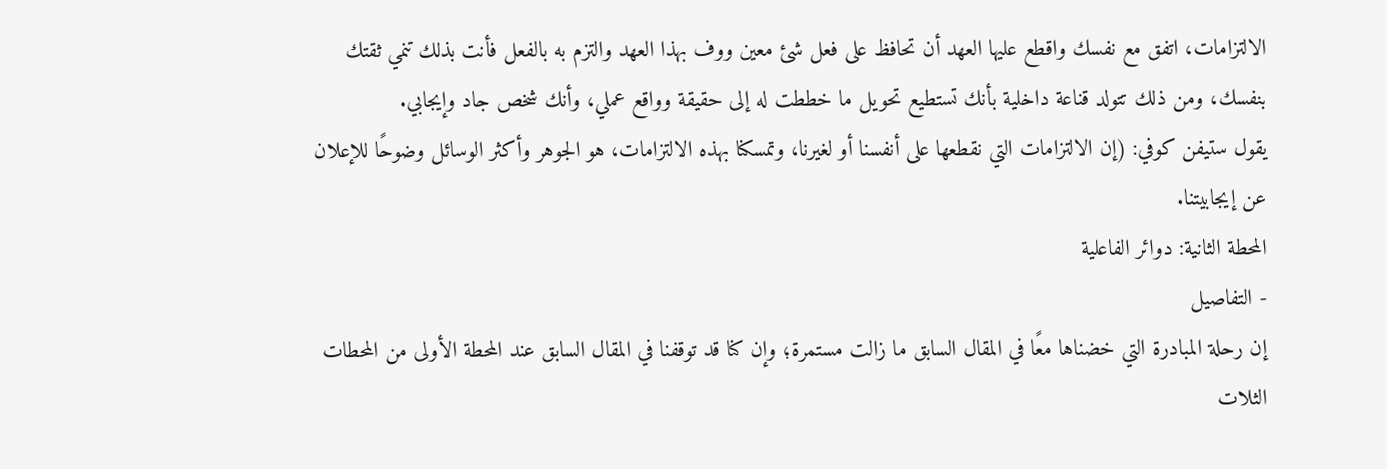الالتزامات، اتفق مع نفسك واقطع عليها العهد أن تحافظ على فعل شئ معين ووف بهذا العهد والتزم به بالفعل فأنت بذلك تنمي ثقتك بنفسك، ومن ذلك تتولد قناعة داخلية بأنك تستطيع تحويل ما خططت له إلى حقيقة وواقع عملي، وأنك شخص جاد وإيجابي.
يقول ستيفن كوفي: (إن الالتزامات التي نقطعها على أنفسنا أو لغيرنا، وتمسكنا بهذه الالتزامات، هو الجوهر وأكثر الوسائل وضوحًا للإعلان عن إيجابيتنا.
المحطة الثانية: دوائر الفاعلية
- التفاصيل
إن رحلة المبادرة التي خضناها معًا في المقال السابق ما زالت مستمرة؛ وإن كنا قد توقفنا في المقال السابق عند المحطة الأولى من المحطات الثلات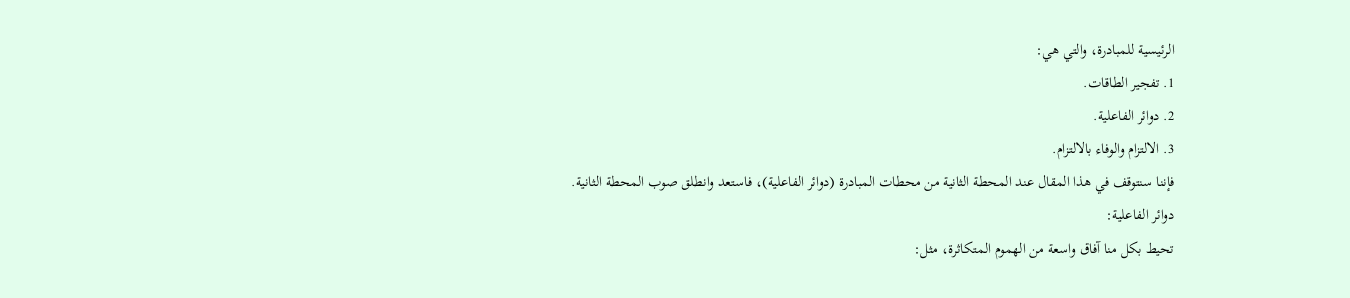الرئيسية للمبادرة، والتي هي:
1. تفجير الطاقات.
2. دوائر الفاعلية.
3. الالتزام والوفاء بالالتزام.
فإننا سنتوقف في هذا المقال عند المحطة الثانية من محطات المبادرة (دوائر الفاعلية)، فاستعد وانطلق صوب المحطة الثانية.
دوائر الفاعلية:
تحيط بكل منا آفاق واسعة من الهموم المتكاثرة، مثل: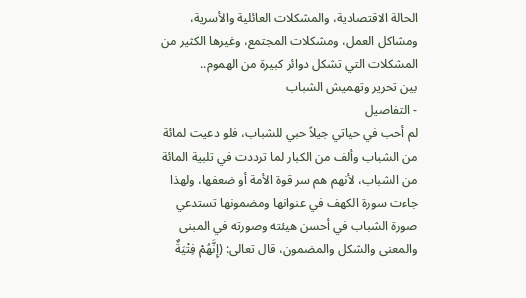الحالة الاقتصادية، والمشكلات العائلية والأسرية، ومشاكل العمل، ومشكلات المجتمع، وغيرها الكثير من المشكلات التي تشكل دوائر كبيرة من الهموم..
بين تحرير وتهميش الشباب
- التفاصيل
لم أحب في حياتي جيلاً حبي للشباب، فلو دعيت لمائة من الشباب وألف من الكبار لما ترددت في تلبية المائة من الشباب، لأنهم هم سر قوة الأمة أو ضعفها، ولهذا جاءت سورة الكهف في عنوانها ومضمونها تستدعي صورة الشباب في أحسن هيئته وصورته في المبنى والمعنى والشكل والمضمون، قال تعالى: (إِنَّهُمْ فِتْيَةٌ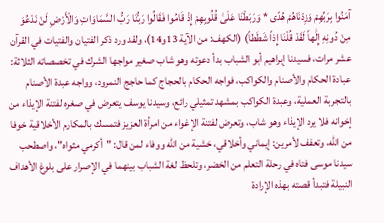آمَنُوا بِرَبِّهِمْ وَزِدْنَاهُمْ هُدًى * وَرَبَطْنَا عَلَىٰ قُلُوبِهِمْ إِذْ قَامُوا فَقَالُوا رَبُّنَا رَبُّ السَّمَاوَاتِ وَالْأَرْضِ لَنْ نَدْعُوَ مِنْ دُونِهِ إِلَٰهاً لَقَدْ قُلْنَا إِذاً شَطَطاً) (الكهف: من الآية 13و14)، ولقد ورد ذكر الفتيان والفتيات في القرآن عشر مرات، فسيدنا إبراهيم أبو الشباب بدأ دعوته وهو شاب صغير مواجها الشرك في تخصصاته الثلاثة: عبادة الحكام والأصنام والكواكب، فواجه الحكام بالحجاج كما حاجج النمرود، وواجه عبدة الأصنام بالتجربة العملية، وعبدة الكواكب بمشهد تمثيلي رائع، وسيدنا يوسف يتعرض في صغره لفتنة الإيذاء من إخوانه فلا يرد الإيذاء وهو شاب، وتعرض لفتنة الإغواء من امرأة العزيز فتمسك بالمكارم الأخلاقية خوفا من الله، وتعفف لأمرين: إيماني وأخلاقي، خشية من الله ووفاء لمن قال: "أكرمي مثواه"، واصطحب سيدنا موسى فتاه في رحلة التعلم من الخضر، وتلحظ لغة الشباب بينهما في الإصرار على بلوغ الأهداف النبيلة فتبدأ قصته بهذه الإرادة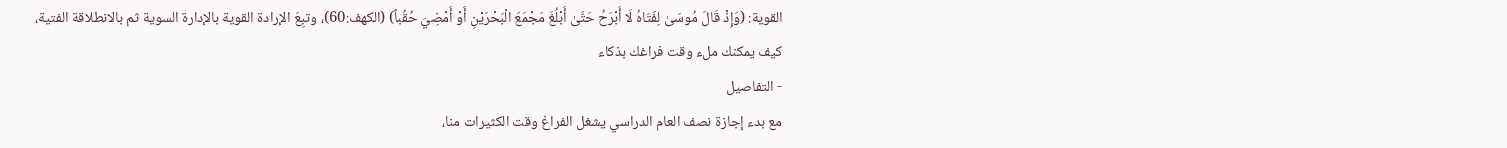القوية: (وَإِذْ قَالَ مُوسَىٰ لِفَتَاهُ لَا أَبْرَحُ حَتَّىٰ أَبْلُغَ مَجْمَعَ الْبَحْرَيْنِ أَوْ أَمْضِيَ حُقُباً) (الكهف:60)، وتبِعَ الإرادة القوية بالإدارة السوية ثم بالانطلاقة الفتية،
كيف يمكنك ملء وقت فراغك بذكاء
- التفاصيل
مع بدء إجازة نصف العام الدراسي يشغل الفراغ وقت الكثيرات منا،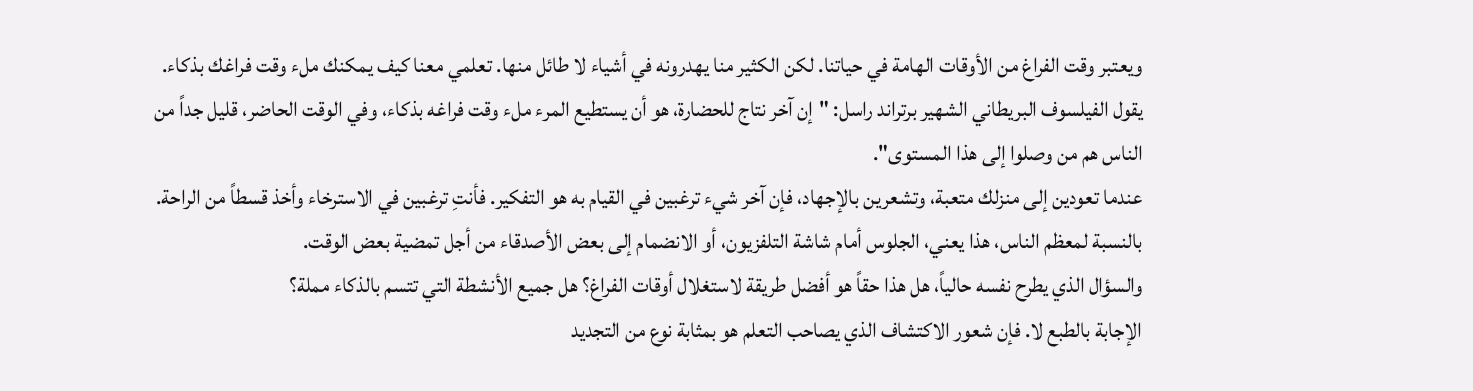ويعتبر وقت الفراغ من الأوقات الهامة في حياتنا. لكن الكثير منا يهدرونه في أشياء لا طائل منها. تعلمي معنا كيف يمكنك ملء وقت فراغك بذكاء.
يقول الفيلسوف البريطاني الشهير برتراند راسل: "إن آخر نتاج للحضارة، هو أن يستطيع المرء ملء وقت فراغه بذكاء، وفي الوقت الحاضر، قليل جداً من الناس هم من وصلوا إلى هذا المستوى".
عندما تعودين إلى منزلك متعبة، وتشعرين بالإجهاد، فإن آخر شيء ترغبين في القيام به هو التفكير. فأنتِ ترغبين في الاسترخاء وأخذ قسطاً من الراحة. بالنسبة لمعظم الناس، هذا يعني، الجلوس أمام شاشة التلفزيون، أو الانضمام إلى بعض الأصدقاء من أجل تمضية بعض الوقت.
والسؤال الذي يطرح نفسه حالياً، هل هذا حقاً هو أفضل طريقة لاستغلال أوقات الفراغ؟ هل جميع الأنشطة التي تتسم بالذكاء مملة؟
الإجابة بالطبع لا. فإن شعور الاكتشاف الذي يصاحب التعلم هو بمثابة نوع من التجديد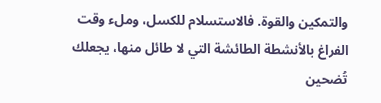والتمكين والقوة. فالاستسلام للكسل، وملء وقت الفراغ بالأنشطة الطائشة التي لا طائل منها، يجعلك تُضحين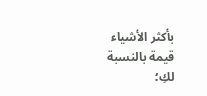بأكثر الأشياء قيمة بالنسبة لكِ؛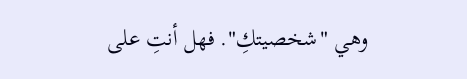وهي "شخصيتكِ". فهل أنتِ على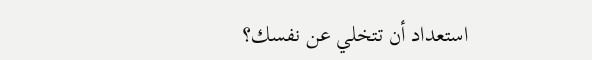استعداد أن تتخلي عن نفسك؟